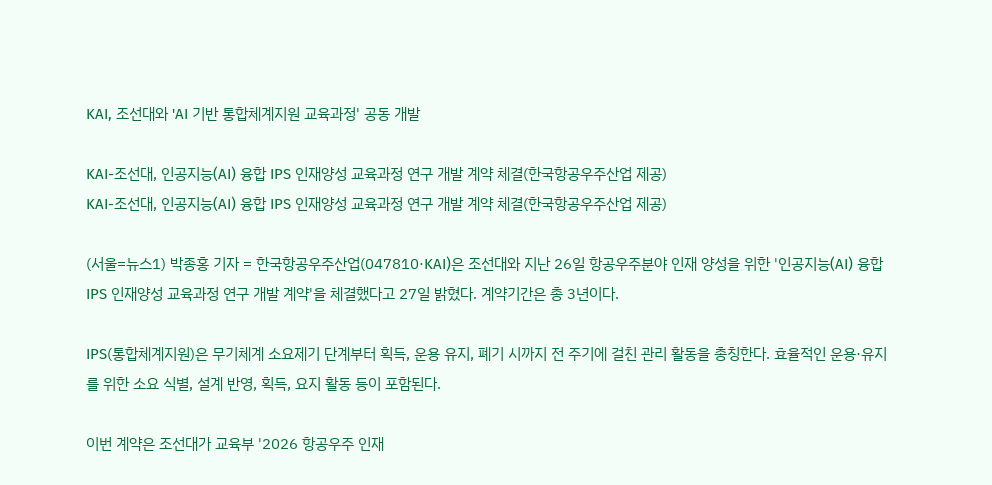KAI, 조선대와 'AI 기반 통합체계지원 교육과정' 공동 개발

KAI-조선대, 인공지능(AI) 융합 IPS 인재양성 교육과정 연구 개발 계약 체결(한국항공우주산업 제공)
KAI-조선대, 인공지능(AI) 융합 IPS 인재양성 교육과정 연구 개발 계약 체결(한국항공우주산업 제공)

(서울=뉴스1) 박종홍 기자 = 한국항공우주산업(047810·KAI)은 조선대와 지난 26일 항공우주분야 인재 양성을 위한 '인공지능(AI) 융합 IPS 인재양성 교육과정 연구 개발 계약'을 체결했다고 27일 밝혔다. 계약기간은 총 3년이다.

IPS(통합체계지원)은 무기체계 소요제기 단계부터 획득, 운용 유지, 폐기 시까지 전 주기에 걸친 관리 활동을 총칭한다. 효율적인 운용·유지를 위한 소요 식별, 설계 반영, 획득, 요지 활동 등이 포함된다.

이번 계약은 조선대가 교육부 '2026 항공우주 인재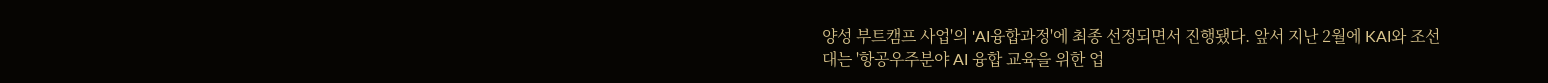양성 부트캠프 사업'의 'AI융합과정'에 최종 선정되면서 진행됐다. 앞서 지난 2월에 KAI와 조선대는 '항공우주분야 AI 융합 교육을 위한 업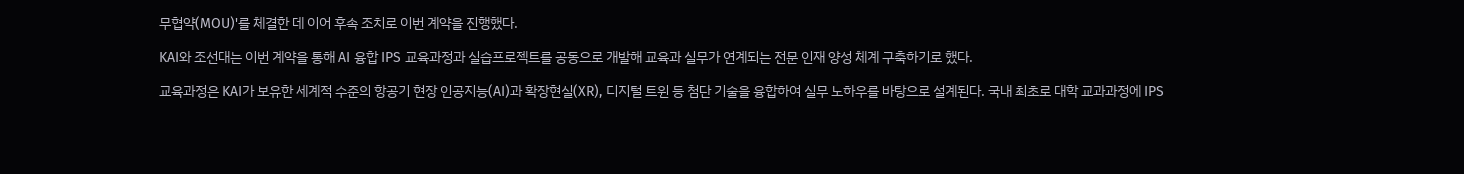무협약(MOU)'를 체결한 데 이어 후속 조치로 이번 계약을 진행했다.

KAI와 조선대는 이번 계약을 통해 AI 융합 IPS 교육과정과 실습프로젝트를 공동으로 개발해 교육과 실무가 연계되는 전문 인재 양성 체계 구축하기로 했다.

교육과정은 KAI가 보유한 세계적 수준의 항공기 현장 인공지능(AI)과 확장현실(XR), 디지털 트윈 등 첨단 기술을 융합하여 실무 노하우를 바탕으로 설계된다. 국내 최초로 대학 교과과정에 IPS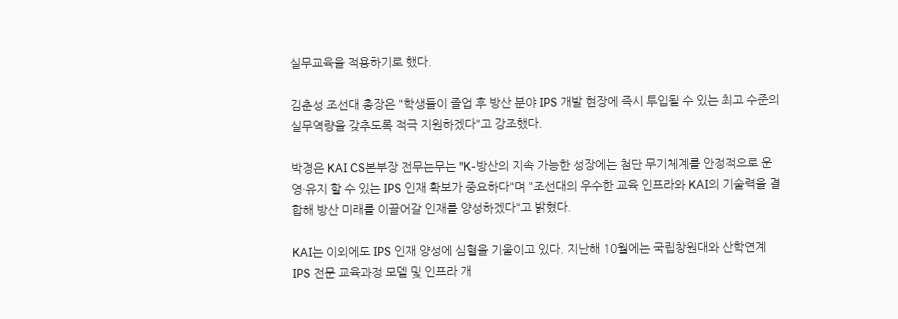실무교육을 적용하기로 했다.

김춘성 조선대 총장은 "학생들이 졸업 후 방산 분야 IPS 개발 현장에 즉시 투입될 수 있는 최고 수준의 실무역량을 갖추도록 적극 지원하겠다"고 강조했다.

박경은 KAI CS본부장 전무는무는 "K-방산의 지속 가능한 성장에는 첨단 무기체계를 안정적으로 운영·유지 할 수 있는 IPS 인재 확보가 중요하다"며 "조선대의 우수한 교육 인프라와 KAI의 기술력을 결합해 방산 미래를 이끌어갈 인재를 양성하겠다"고 밝혔다.

KAI는 이외에도 IPS 인재 양성에 심혈을 기울이고 있다. 지난해 10월에는 국립창원대와 산학연계 IPS 전문 교육과정 모델 및 인프라 개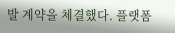발 계약을 체결했다. 플랫폼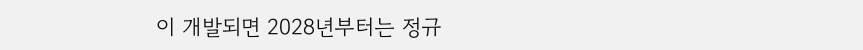이 개발되면 2028년부터는 정규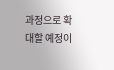과정으로 확대할 예정이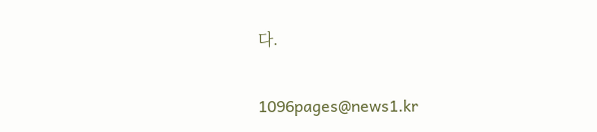다.

1096pages@news1.kr